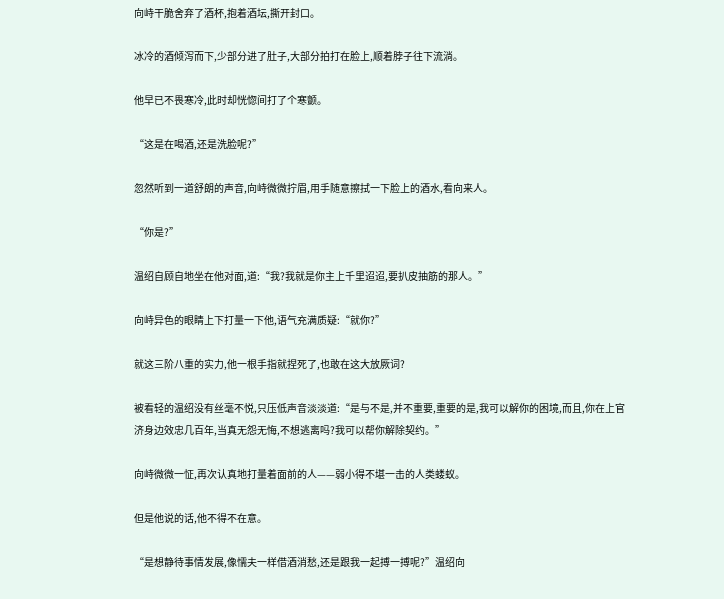向峙干脆舍弃了酒杯,抱着酒坛,撕开封口。

冰冷的酒倾泻而下,少部分进了肚子,大部分拍打在脸上,顺着脖子往下流淌。

他早已不畏寒冷,此时却恍惚间打了个寒颤。

“这是在喝酒,还是洗脸呢?”

忽然听到一道舒朗的声音,向峙微微拧眉,用手随意擦拭一下脸上的酒水,看向来人。

“你是?”

温绍自顾自地坐在他对面,道:“我?我就是你主上千里迢迢,要扒皮抽筋的那人。”

向峙异色的眼睛上下打量一下他,语气充满质疑:“就你?”

就这三阶八重的实力,他一根手指就捏死了,也敢在这大放厥词?

被看轻的温绍没有丝毫不悦,只压低声音淡淡道:“是与不是,并不重要,重要的是,我可以解你的困境,而且,你在上官济身边效忠几百年,当真无怨无悔,不想逃离吗?我可以帮你解除契约。”

向峙微微一怔,再次认真地打量着面前的人——弱小得不堪一击的人类蝼蚁。

但是他说的话,他不得不在意。

“是想静待事情发展,像懦夫一样借酒消愁,还是跟我一起搏一搏呢?”温绍向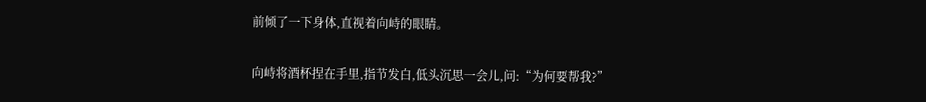前倾了一下身体,直视着向峙的眼睛。

向峙将酒杯捏在手里,指节发白,低头沉思一会儿,问:“为何要帮我?”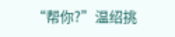“帮你?”温绍挑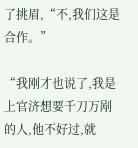了挑眉,“不,我们这是合作。”

“我刚才也说了,我是上官济想要千刀万剐的人,他不好过,就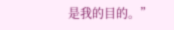是我的目的。”